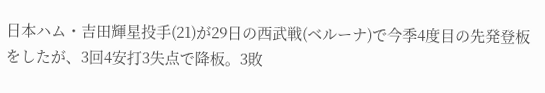日本ハム・吉田輝星投手(21)が29日の西武戦(ベルーナ)で今季4度目の先発登板をしたが、3回4安打3失点で降板。3敗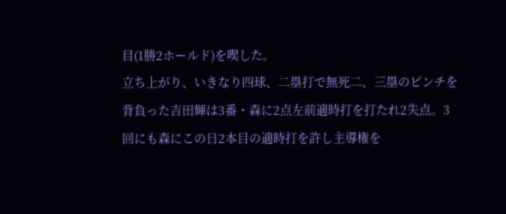目(1勝2ホールド)を喫した。
立ち上がり、いきなり四球、二塁打で無死二、三塁のピンチを背負った吉田輝は3番・森に2点左前適時打を打たれ2失点。3回にも森にこの日2本目の適時打を許し主導権を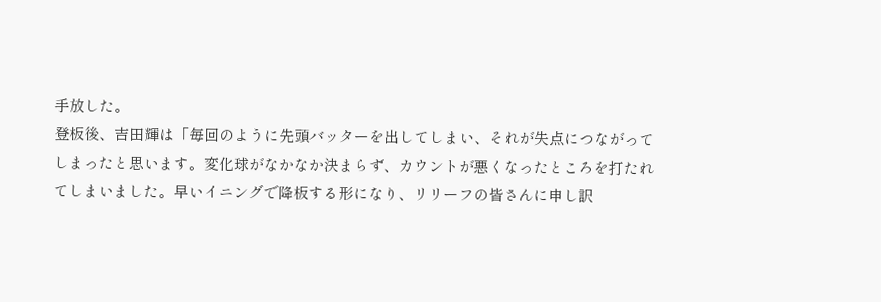手放した。
登板後、吉田輝は「毎回のように先頭バッターを出してしまい、それが失点につながってしまったと思います。変化球がなかなか決まらず、カウントが悪くなったところを打たれてしまいました。早いイニングで降板する形になり、リリーフの皆さんに申し訳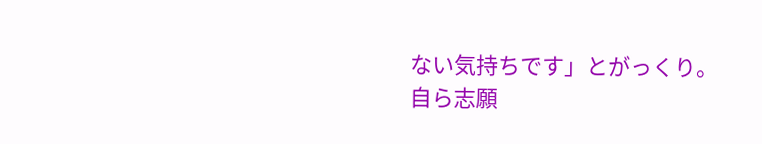ない気持ちです」とがっくり。
自ら志願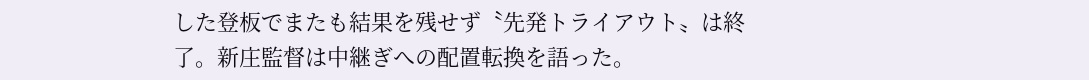した登板でまたも結果を残せず〝先発トライアウト〟は終了。新庄監督は中継ぎへの配置転換を語った。